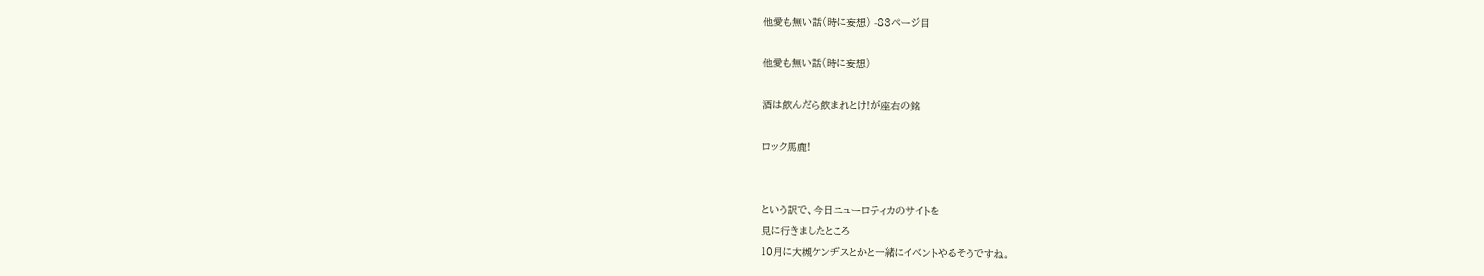他愛も無い話(時に妄想) -83ページ目

他愛も無い話(時に妄想)

酒は飲んだら飲まれとけ!が座右の銘

ロック馬鹿!


という訳で、今日ニューロティカのサイトを
見に行きましたところ
10月に大槻ケンヂスとかと一緒にイベントやるそうですね。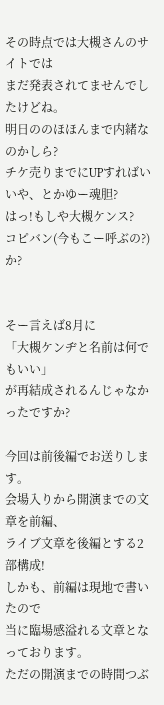その時点では大槻さんのサイトでは
まだ発表されてませんでしたけどね。
明日ののほほんまで内緒なのかしら?
チケ売りまでにUPすればいいや、とかゆー魂胆?
はっ!もしや大槻ケンス?
コピバン(今もこー呼ぶの?)か?


そー言えば8月に
「大槻ケンヂと名前は何でもいい」
が再結成されるんじゃなかったですか?

今回は前後編でお送りします。
会場入りから開演までの文章を前編、
ライブ文章を後編とする2部構成!
しかも、前編は現地で書いたので
当に臨場感溢れる文章となっております。
ただの開演までの時間つぶ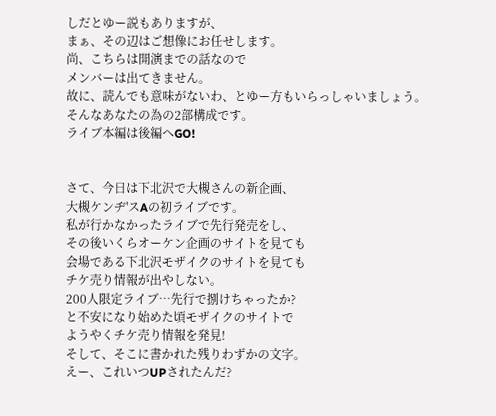しだとゆー説もありますが、
まぁ、その辺はご想像にお任せします。
尚、こちらは開演までの話なので
メンバーは出てきません。
故に、読んでも意味がないわ、とゆー方もいらっしゃいましょう。
そんなあなたの為の2部構成です。
ライブ本編は後編へGO!


さて、今日は下北沢で大槻さんの新企画、
大槻ケンヂ'スAの初ライブです。
私が行かなかったライブで先行発売をし、
その後いくらオーケン企画のサイトを見ても
会場である下北沢モザイクのサイトを見ても
チケ売り情報が出やしない。
200人限定ライブ…先行で捌けちゃったか?
と不安になり始めた頃モザイクのサイトで
ようやくチケ売り情報を発見!
そして、そこに書かれた残りわずかの文字。
えー、これいつUPされたんだ?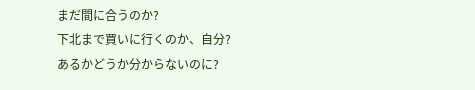まだ間に合うのか?
下北まで買いに行くのか、自分?
あるかどうか分からないのに?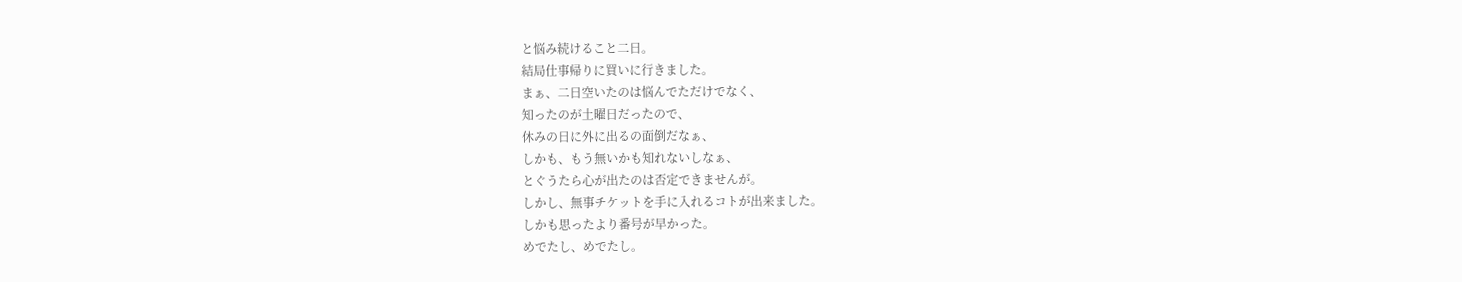と悩み続けること二日。
結局仕事帰りに買いに行きました。
まぁ、二日空いたのは悩んでただけでなく、
知ったのが土曜日だったので、
休みの日に外に出るの面倒だなぁ、
しかも、もう無いかも知れないしなぁ、
とぐうたら心が出たのは否定できませんが。
しかし、無事チケットを手に入れるコトが出来ました。
しかも思ったより番号が早かった。
めでたし、めでたし。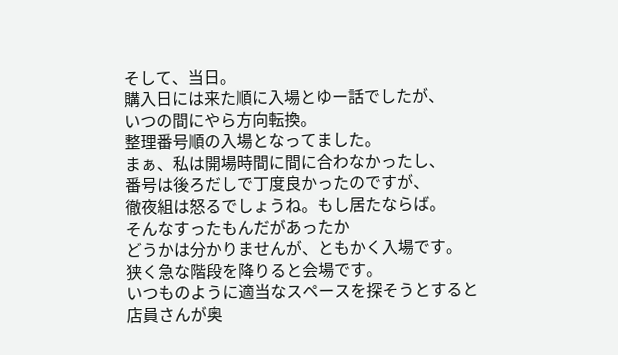そして、当日。
購入日には来た順に入場とゆー話でしたが、
いつの間にやら方向転換。
整理番号順の入場となってました。
まぁ、私は開場時間に間に合わなかったし、
番号は後ろだしで丁度良かったのですが、
徹夜組は怒るでしょうね。もし居たならば。
そんなすったもんだがあったか
どうかは分かりませんが、ともかく入場です。
狭く急な階段を降りると会場です。
いつものように適当なスペースを探そうとすると
店員さんが奥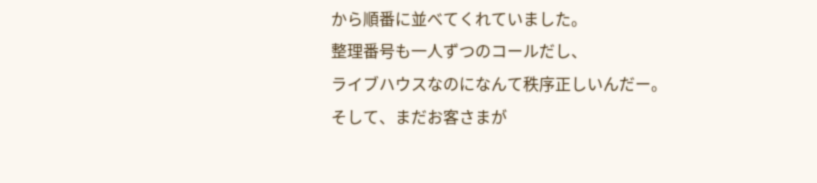から順番に並べてくれていました。
整理番号も一人ずつのコールだし、
ライブハウスなのになんて秩序正しいんだー。
そして、まだお客さまが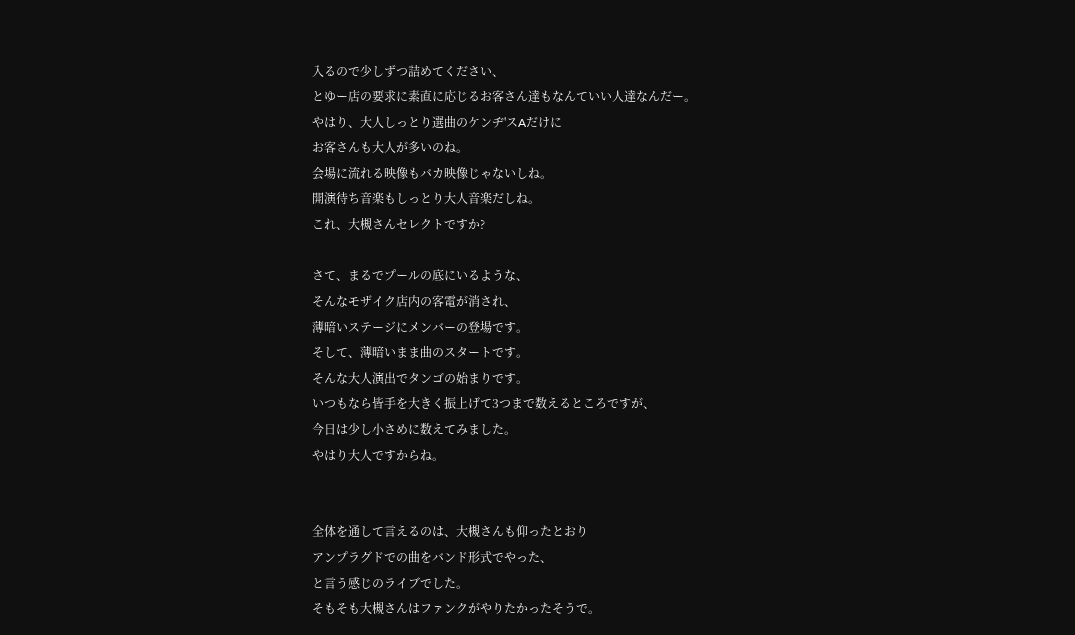入るので少しずつ詰めてください、
とゆー店の要求に素直に応じるお客さん達もなんていい人達なんだー。
やはり、大人しっとり選曲のケンヂ'スAだけに
お客さんも大人が多いのね。
会場に流れる映像もバカ映像じゃないしね。
開演待ち音楽もしっとり大人音楽だしね。
これ、大槻さんセレクトですか?

さて、まるでプールの底にいるような、
そんなモザイク店内の客電が消され、
薄暗いステージにメンバーの登場です。
そして、薄暗いまま曲のスタートです。
そんな大人演出でタンゴの始まりです。
いつもなら皆手を大きく振上げて3つまで数えるところですが、
今日は少し小さめに数えてみました。
やはり大人ですからね。


全体を通して言えるのは、大槻さんも仰ったとおり
アンプラグドでの曲をバンド形式でやった、
と言う感じのライブでした。
そもそも大槻さんはファンクがやりたかったそうで。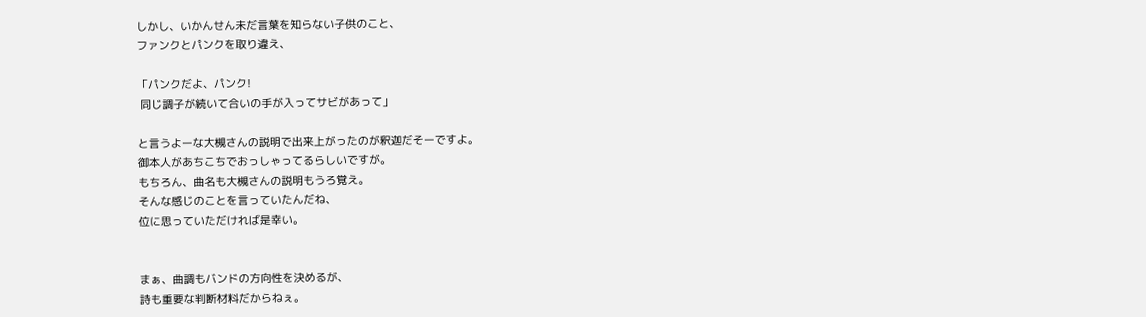しかし、いかんせん未だ言葉を知らない子供のこと、
ファンクとパンクを取り違え、

「パンクだよ、パンク!
 同じ調子が続いて合いの手が入ってサビがあって」

と言うよーな大槻さんの説明で出来上がったのが釈迦だそーですよ。
御本人があちこちでおっしゃってるらしいですが。
もちろん、曲名も大槻さんの説明もうろ覚え。
そんな感じのことを言っていたんだね、
位に思っていただければ是幸い。


まぁ、曲調もバンドの方向性を決めるが、
詩も重要な判断材料だからねぇ。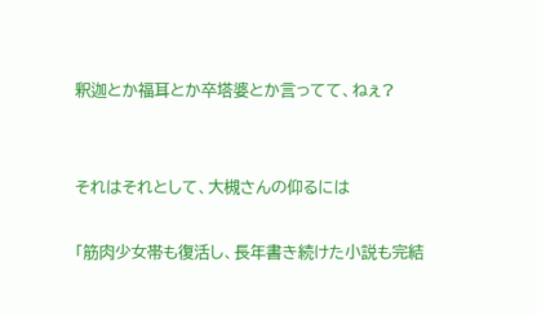釈迦とか福耳とか卒塔婆とか言ってて、ねぇ?


それはそれとして、大槻さんの仰るには

「筋肉少女帯も復活し、長年書き続けた小説も完結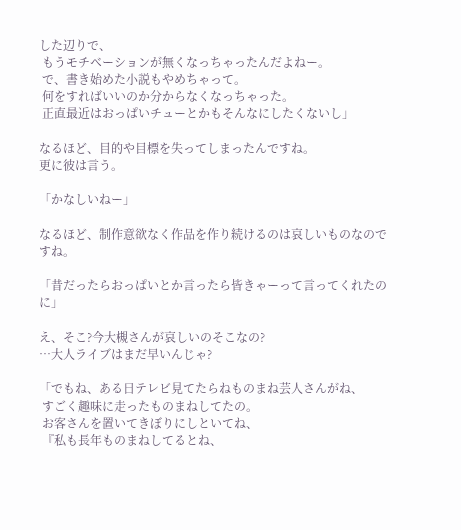した辺りで、
 もうモチベーションが無くなっちゃったんだよねー。
 で、書き始めた小説もやめちゃって。
 何をすればいいのか分からなくなっちゃった。
 正直最近はおっぱいチューとかもそんなにしたくないし」

なるほど、目的や目標を失ってしまったんですね。
更に彼は言う。

「かなしいねー」

なるほど、制作意欲なく作品を作り続けるのは哀しいものなのですね。

「昔だったらおっぱいとか言ったら皆きゃーって言ってくれたのに」

え、そこ?今大槻さんが哀しいのそこなの?
…大人ライブはまだ早いんじゃ?

「でもね、ある日テレビ見てたらねものまね芸人さんがね、
 すごく趣味に走ったものまねしてたの。
 お客さんを置いてきぼりにしといてね、
 『私も長年ものまねしてるとね、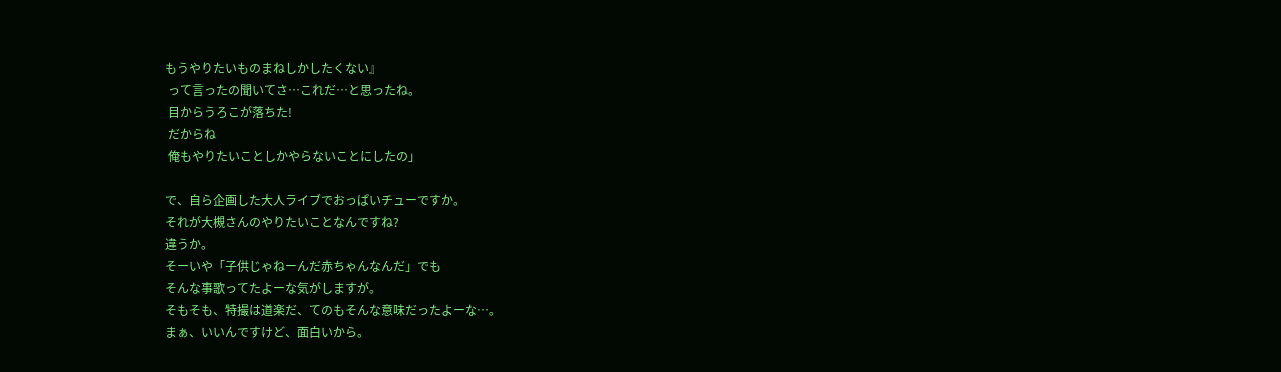もうやりたいものまねしかしたくない』
 って言ったの聞いてさ…これだ…と思ったね。
 目からうろこが落ちた!
 だからね
 俺もやりたいことしかやらないことにしたの」

で、自ら企画した大人ライブでおっぱいチューですか。
それが大槻さんのやりたいことなんですね?
違うか。
そーいや「子供じゃねーんだ赤ちゃんなんだ」でも
そんな事歌ってたよーな気がしますが。
そもそも、特撮は道楽だ、てのもそんな意味だったよーな…。
まぁ、いいんですけど、面白いから。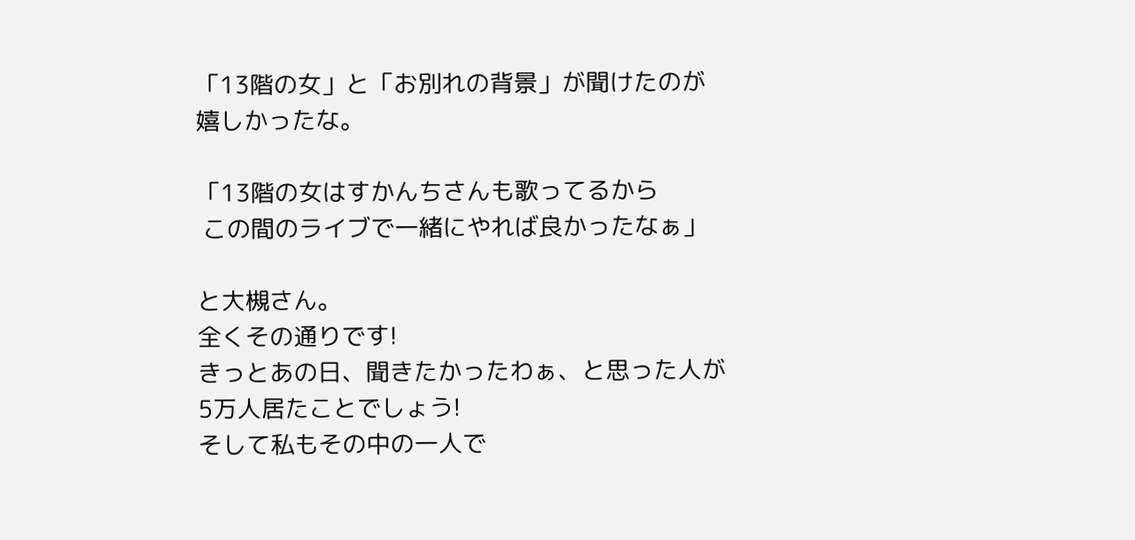「13階の女」と「お別れの背景」が聞けたのが
嬉しかったな。

「13階の女はすかんちさんも歌ってるから
 この間のライブで一緒にやれば良かったなぁ」

と大槻さん。
全くその通りです!
きっとあの日、聞きたかったわぁ、と思った人が
5万人居たことでしょう!
そして私もその中の一人で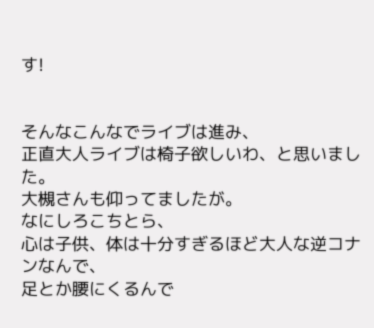す!


そんなこんなでライブは進み、
正直大人ライブは椅子欲しいわ、と思いました。
大槻さんも仰ってましたが。
なにしろこちとら、
心は子供、体は十分すぎるほど大人な逆コナンなんで、
足とか腰にくるんで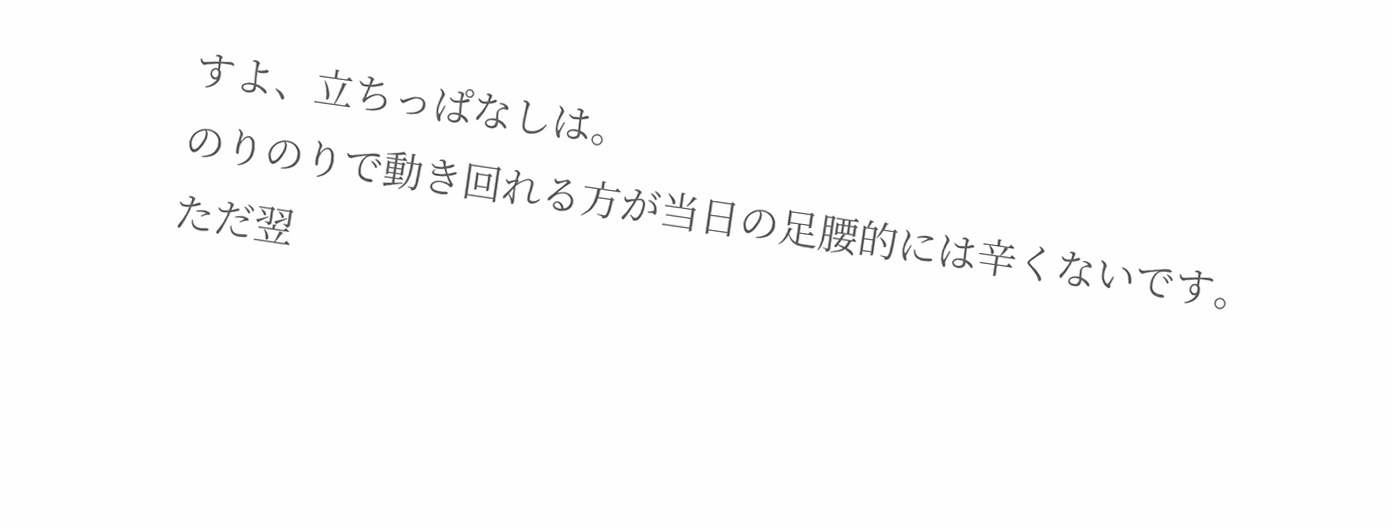すよ、立ちっぱなしは。
のりのりで動き回れる方が当日の足腰的には辛くないです。
ただ翌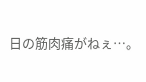日の筋肉痛がねぇ…。